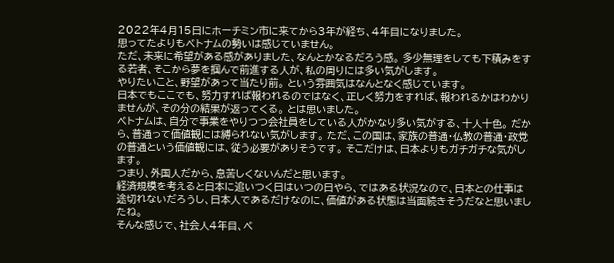2022年4月15日にホーチミン市に来てから3年が経ち、4年目になりました。
思ってたよりもベトナムの勢いは感じていません。
ただ、未来に希望がある感がありました、なんとかなるだろう感。 多少無理をしても下積みをする若者、そこから夢を掴んで前進する人が、私の周りには多い気がします。
やりたいこと、野望があって当たり前。 という雰囲気はなんとなく感じています。
日本でもここでも、努力すれば報われるのではなく、正しく努力をすれば、報われるかはわかりませんが、その分の結果が返ってくる。 とは思いました。
ベトナムは、自分で事業をやりつつ会社員をしている人がかなり多い気がする、十人十色。 だから、普通って価値観には縛られない気がします。 ただ、この国は、家族の普通・仏教の普通・政党の普通という価値観には、従う必要がありそうです。 そこだけは、日本よりもガチガチな気がします。
つまり、外国人だから、息苦しくないんだと思います。
経済規模を考えると日本に追いつく日はいつの日やら、ではある状況なので、日本との仕事は途切れないだろうし、日本人であるだけなのに、価値がある状態は当面続きそうだなと思いましたね。
そんな感じで、社会人4年目、ベ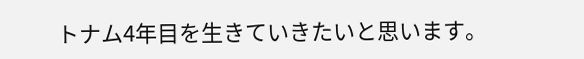トナム4年目を生きていきたいと思います。